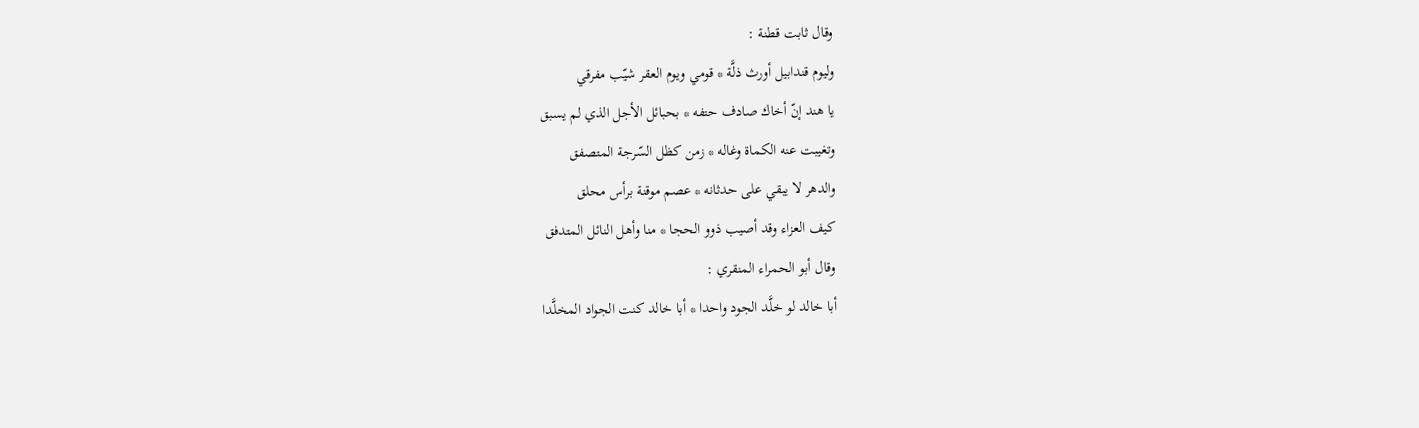وقال ثابت قطنة :
وليوم قندابيل أورث ذلَّة * قومي ويوم العقر شيّب مفرقي
يا هند إنّ أخاك صادف حتفه * بحبائل الأجل الذي لم يسبق
وتغيبت عنه الكماة وغاله * زمن كظل السّرجة المتصفق
والدهر لا يبقي على حدثانه * عصم موقنة برأس محلق
كيف العزاء وقد أصيب ذوو الحجا * منا وأهل النائل المتدفق
وقال أبو الحمراء المنقري :
أبا خالد لو خلَّد الجود واحدا * أبا خالد كنت الجواد المخلَّدا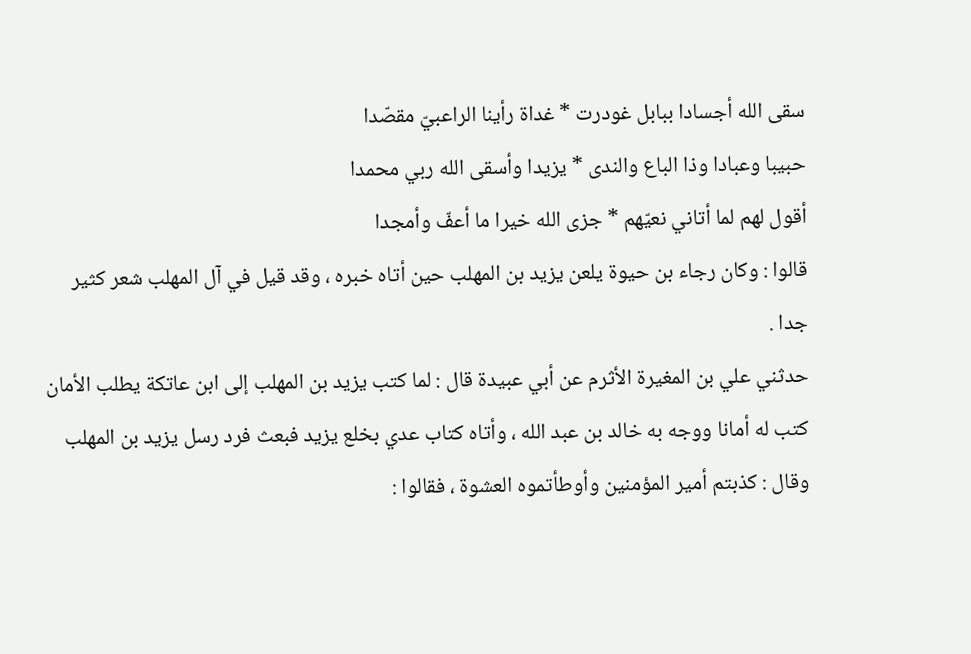سقى الله أجسادا ببابل غودرت * غداة رأينا الراعبيّ مقصّدا
حبيبا وعبادا وذا الباع والندى * يزيدا وأسقى الله ربي محمدا
أقول لهم لما أتاني نعيّهم * جزى الله خيرا ما أعفّ وأمجدا
قالوا : وكان رجاء بن حيوة يلعن يزيد بن المهلب حين أتاه خبره ، وقد قيل في آل المهلب شعر كثير جدا .
حدثني علي بن المغيرة الأثرم عن أبي عبيدة قال : لما كتب يزيد بن المهلب إلى ابن عاتكة يطلب الأمان كتب له أمانا ووجه به خالد بن عبد الله ، وأتاه كتاب عدي بخلع يزيد فبعث فرد رسل يزيد بن المهلب وقال : كذبتم أمير المؤمنين وأوطأتموه العشوة ، فقالوا :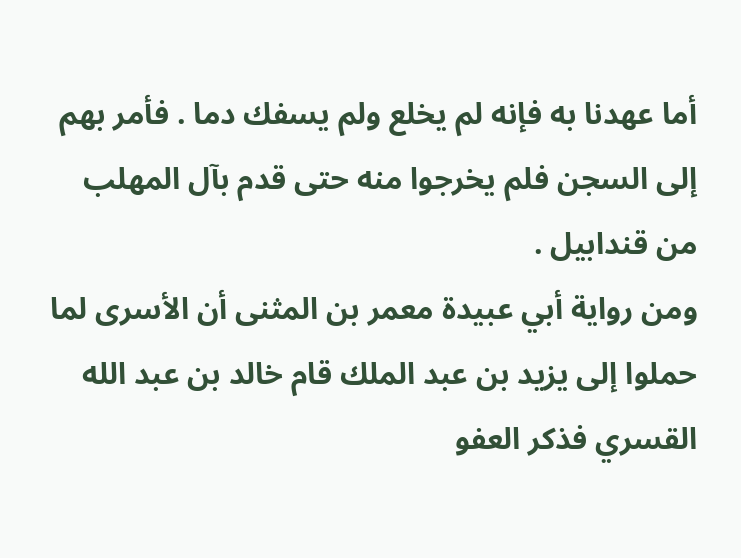أما عهدنا به فإنه لم يخلع ولم يسفك دما . فأمر بهم إلى السجن فلم يخرجوا منه حتى قدم بآل المهلب من قندابيل .
ومن رواية أبي عبيدة معمر بن المثنى أن الأسرى لما حملوا إلى يزيد بن عبد الملك قام خالد بن عبد الله القسري فذكر العفو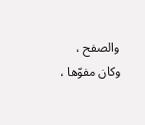والصفح ، وكان مفوّها ،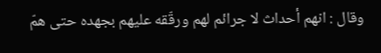وقال : انهم أحداث لا جرائم لهم ورقّقه عليهم بجهده حتى همّ